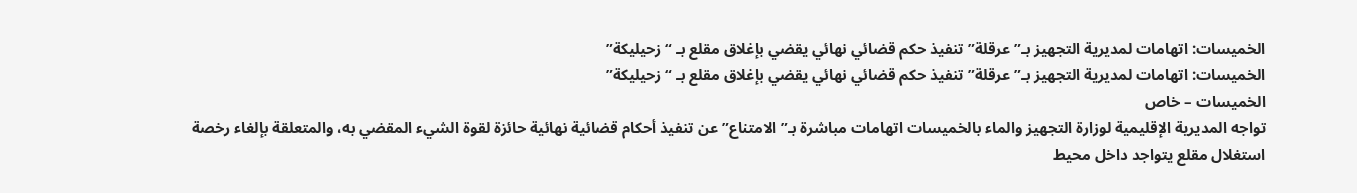الخميسات: اتهامات لمديرية التجهيز بـ”عرقلة” تنفيذ حكم قضائي نهائي يقضي بإغلاق مقلع بـ “زحيليكة”
الخميسات: اتهامات لمديرية التجهيز بـ”عرقلة” تنفيذ حكم قضائي نهائي يقضي بإغلاق مقلع بـ “زحيليكة”
الخميسات – خاص
تواجه المديرية الإقليمية لوزارة التجهيز والماء بالخميسات اتهامات مباشرة بـ”الامتناع” عن تنفيذ أحكام قضائية نهائية حائزة لقوة الشيء المقضي به، والمتعلقة بإلغاء رخصة استغلال مقلع يتواجد داخل محيط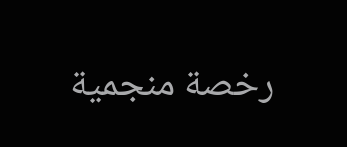رخصة منجمية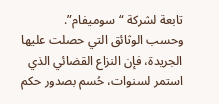تابعة لشركة “سوميفام”.
وحسب الوثائق التي حصلت عليها الجريدة، فإن النزاع القضائي الذي استمر لسنوات، حُسم بصدور حكم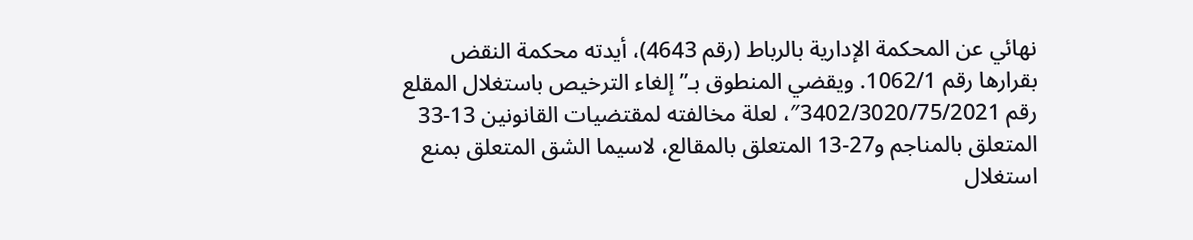نهائي عن المحكمة الإدارية بالرباط (رقم 4643)، أيدته محكمة النقض بقرارها رقم 1062/1. ويقضي المنطوق بـ”إلغاء الترخيص باستغلال المقلع رقم 3402/3020/75/2021″، لعلة مخالفته لمقتضيات القانونين 13-33 المتعلق بالمناجم و27-13 المتعلق بالمقالع، لاسيما الشق المتعلق بمنع استغلال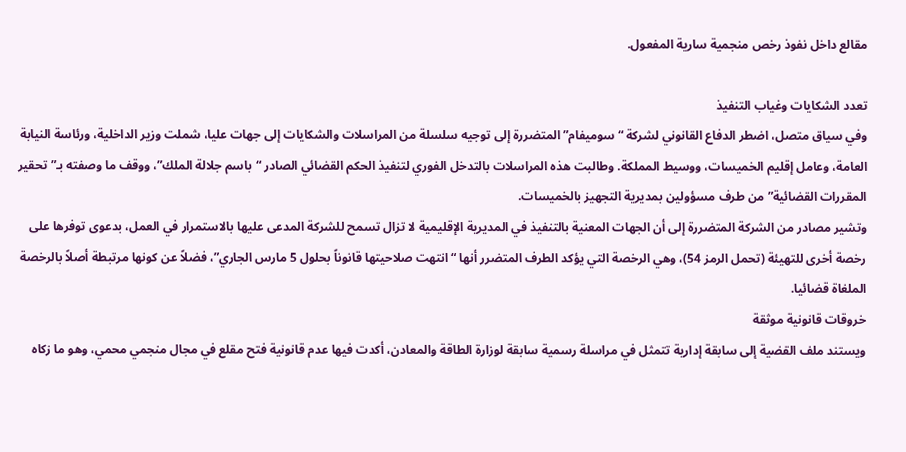مقالع داخل نفوذ رخص منجمية سارية المفعول.

تعدد الشكايات وغياب التنفيذ
وفي سياق متصل، اضطر الدفاع القانوني لشركة “سوميفام” المتضررة إلى توجيه سلسلة من المراسلات والشكايات إلى جهات عليا، شملت وزير الداخلية، ورئاسة النيابة العامة، وعامل إقليم الخميسات، ووسيط المملكة. وطالبت هذه المراسلات بالتدخل الفوري لتنفيذ الحكم القضائي الصادر “باسم جلالة الملك”، ووقف ما وصفته بـ”تحقير المقررات القضائية” من طرف مسؤولين بمديرية التجهيز بالخميسات.
وتشير مصادر من الشركة المتضررة إلى أن الجهات المعنية بالتنفيذ في المديرية الإقليمية لا تزال تسمح للشركة المدعى عليها بالاستمرار في العمل، بدعوى توفرها على رخصة أخرى للتهيئة (تحمل الرمز 54)، وهي الرخصة التي يؤكد الطرف المتضرر أنها “انتهت صلاحيتها قانوناً بحلول 5 مارس الجاري”، فضلاً عن كونها مرتبطة أصلاً بالرخصة الملغاة قضائيا.
خروقات قانونية موثقة
ويستند ملف القضية إلى سابقة إدارية تتمثل في مراسلة رسمية سابقة لوزارة الطاقة والمعادن، أكدت فيها عدم قانونية فتح مقلع في مجال منجمي محمي، وهو ما زكاه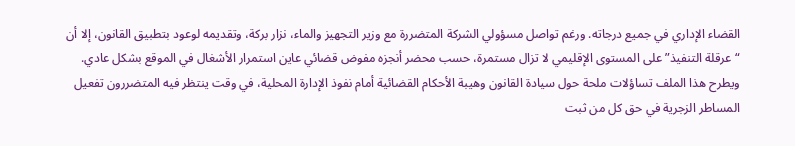القضاء الإداري في جميع درجاته. ورغم تواصل مسؤولي الشركة المتضررة مع وزير التجهيز والماء، نزار بركة، وتقديمه لوعود بتطبيق القانون، إلا أن “عرقلة التنفيذ” على المستوى الإقليمي لا تزال مستمرة، حسب محضر أنجزه مفوض قضائي عاين استمرار الأشغال في الموقع بشكل عادي.
ويطرح هذا الملف تساؤلات ملحة حول سيادة القانون وهيبة الأحكام القضائية أمام نفوذ الإدارة المحلية، في وقت ينتظر فيه المتضررون تفعيل المساطر الزجرية في حق كل من ثبت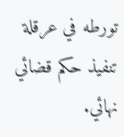تورطه في عرقلة تنفيذ حكم قضائي نهائي.